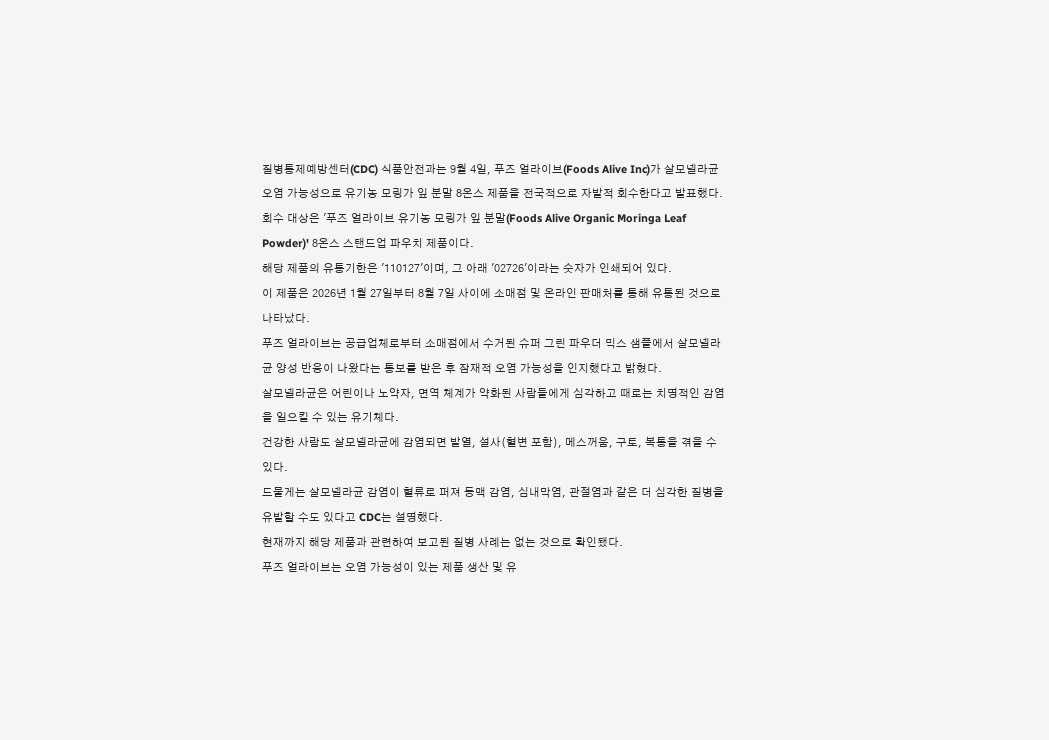질병통제예방센터(CDC) 식품안전과는 9월 4일, 푸즈 얼라이브(Foods Alive Inc)가 살모넬라균 오염 가능성으로 유기농 모링가 잎 분말 8온스 제품을 전국적으로 자발적 회수한다고 발표했다.
회수 대상은 '푸즈 얼라이브 유기농 모링가 잎 분말(Foods Alive Organic Moringa Leaf Powder)' 8온스 스탠드업 파우치 제품이다.
해당 제품의 유통기한은 '110127'이며, 그 아래 '02726'이라는 숫자가 인쇄되어 있다.
이 제품은 2026년 1월 27일부터 8월 7일 사이에 소매점 및 온라인 판매처를 통해 유통된 것으로 나타났다.
푸즈 얼라이브는 공급업체로부터 소매점에서 수거된 슈퍼 그린 파우더 믹스 샘플에서 살모넬라균 양성 반응이 나왔다는 통보를 받은 후 잠재적 오염 가능성을 인지했다고 밝혔다.
살모넬라균은 어린이나 노약자, 면역 체계가 약화된 사람들에게 심각하고 때로는 치명적인 감염을 일으킬 수 있는 유기체다.
건강한 사람도 살모넬라균에 감염되면 발열, 설사(혈변 포함), 메스꺼움, 구토, 복통을 겪을 수 있다.
드물게는 살모넬라균 감염이 혈류로 퍼져 동맥 감염, 심내막염, 관절염과 같은 더 심각한 질병을 유발할 수도 있다고 CDC는 설명했다.
현재까지 해당 제품과 관련하여 보고된 질병 사례는 없는 것으로 확인됐다.
푸즈 얼라이브는 오염 가능성이 있는 제품 생산 및 유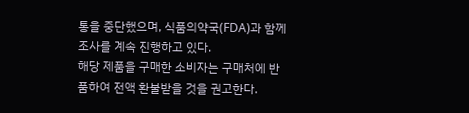통을 중단했으며, 식품의약국(FDA)과 함께 조사를 계속 진행하고 있다.
해당 제품을 구매한 소비자는 구매처에 반품하여 전액 환불받을 것을 권고한다.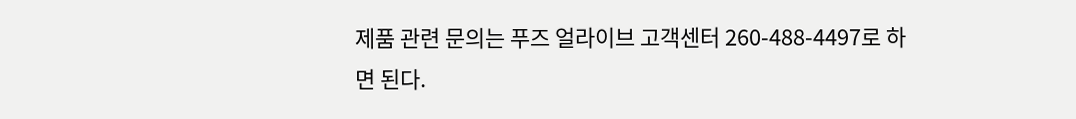제품 관련 문의는 푸즈 얼라이브 고객센터 260-488-4497로 하면 된다.